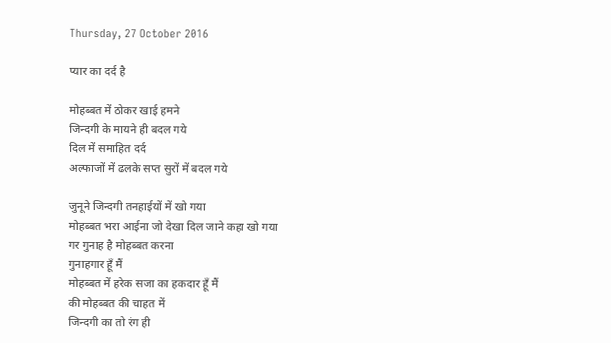Thursday, 27 October 2016

प्यार का दर्द है

मोहब्बत में ठोकर खाई हमने
जिन्दगी के मायने ही बदल गये
दिल में समाहित दर्द
अल्फाजों में ढलके सप्त सुरों में बदल गये

जुनूने जिन्दगी तनहाईयों में खो गया
मोहब्बत भरा आईना जो देखा दिल जाने कहा खो गया
गर गुनाह है मोहब्बत करना
गुनाहगार हूँ मैं
मोहब्बत में हरेक सजा का हकदार हूँ मैं
की मोहब्बत की चाहत में
जिन्दगी का तो रंग ही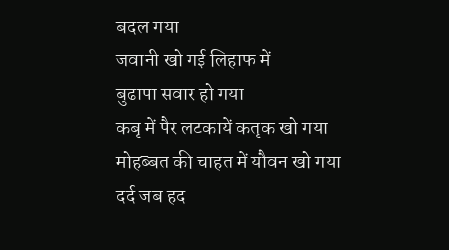बदल गया
जवानी खो गई लिहाफ में
बुढापा सवार हो गया
कबृ में पैर लटकायें कतृक खो गया
मोहब्बत की चाहत में यौवन खो गया
दर्द जब हद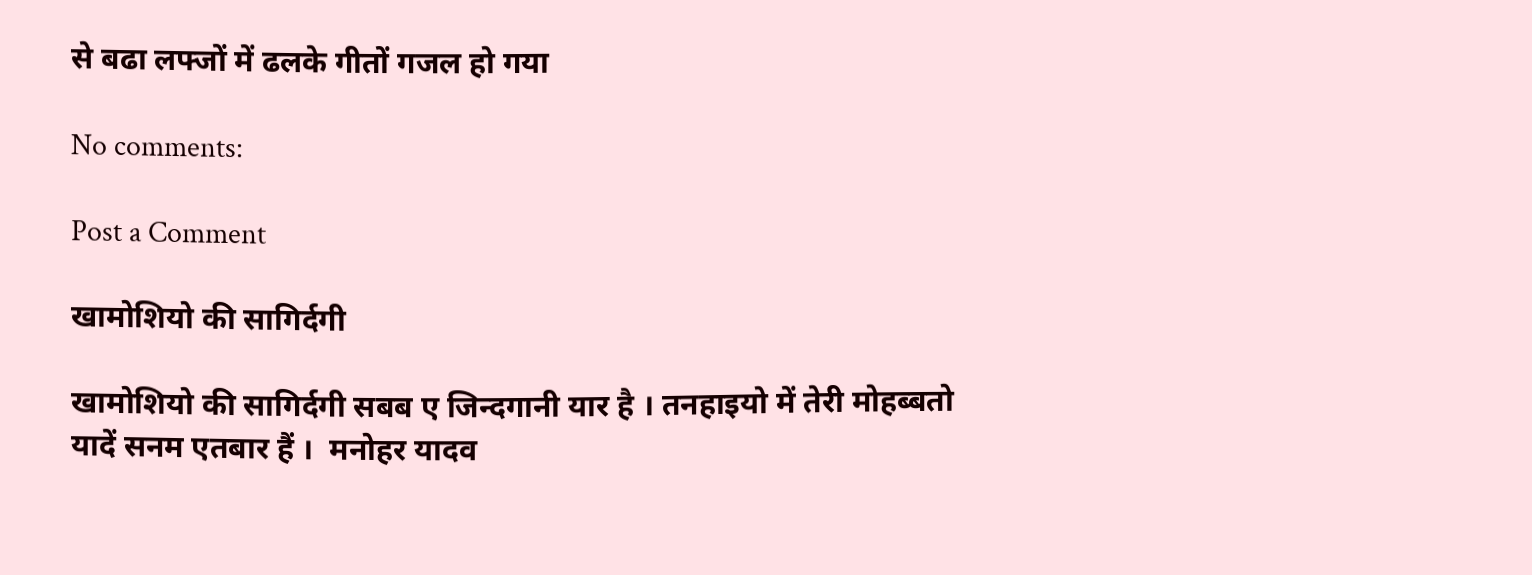से बढा लफ्जों में ढलके गीतों गजल हो गया

No comments:

Post a Comment

खामोशियो की सागिर्दगी

खामोशियो की सागिर्दगी सबब ए जिन्दगानी यार है । तनहाइयो में तेरी मोहब्बतो यादें सनम एतबार हैं ।  मनोहर यादव